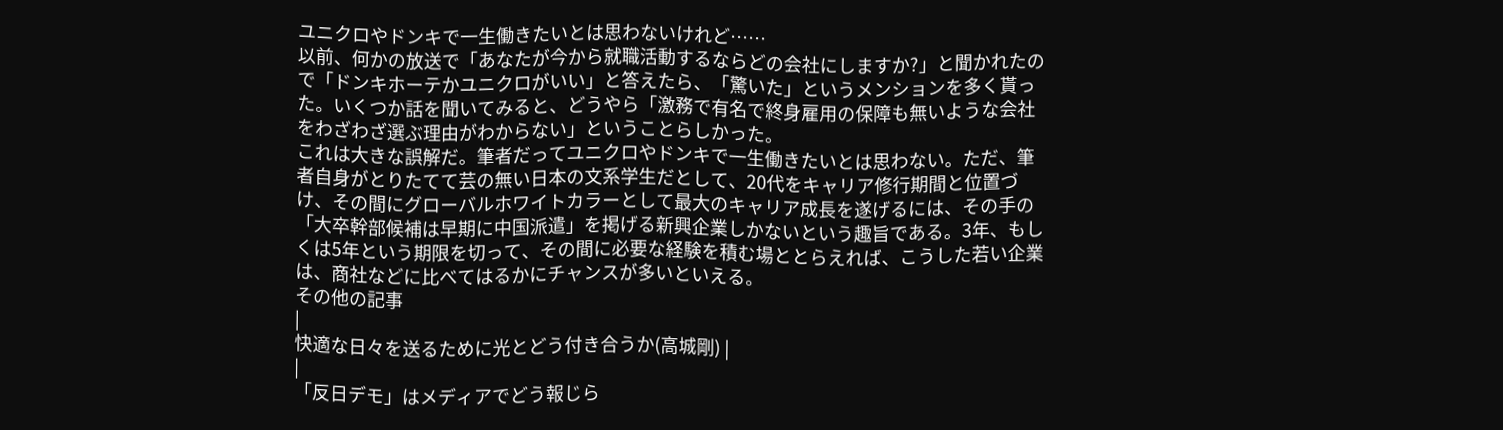ユニクロやドンキで一生働きたいとは思わないけれど……
以前、何かの放送で「あなたが今から就職活動するならどの会社にしますか?」と聞かれたので「ドンキホーテかユニクロがいい」と答えたら、「驚いた」というメンションを多く貰った。いくつか話を聞いてみると、どうやら「激務で有名で終身雇用の保障も無いような会社をわざわざ選ぶ理由がわからない」ということらしかった。
これは大きな誤解だ。筆者だってユニクロやドンキで一生働きたいとは思わない。ただ、筆者自身がとりたてて芸の無い日本の文系学生だとして、20代をキャリア修行期間と位置づけ、その間にグローバルホワイトカラーとして最大のキャリア成長を遂げるには、その手の「大卒幹部候補は早期に中国派遣」を掲げる新興企業しかないという趣旨である。3年、もしくは5年という期限を切って、その間に必要な経験を積む場ととらえれば、こうした若い企業は、商社などに比べてはるかにチャンスが多いといえる。
その他の記事
|
快適な日々を送るために光とどう付き合うか(高城剛) |
|
「反日デモ」はメディアでどう報じら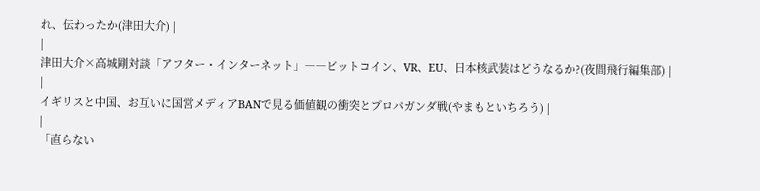れ、伝わったか(津田大介) |
|
津田大介×高城剛対談「アフター・インターネット」――ビットコイン、VR、EU、日本核武装はどうなるか?(夜間飛行編集部) |
|
イギリスと中国、お互いに国営メディアBANで見る価値観の衝突とプロパガンダ戦(やまもといちろう) |
|
「直らない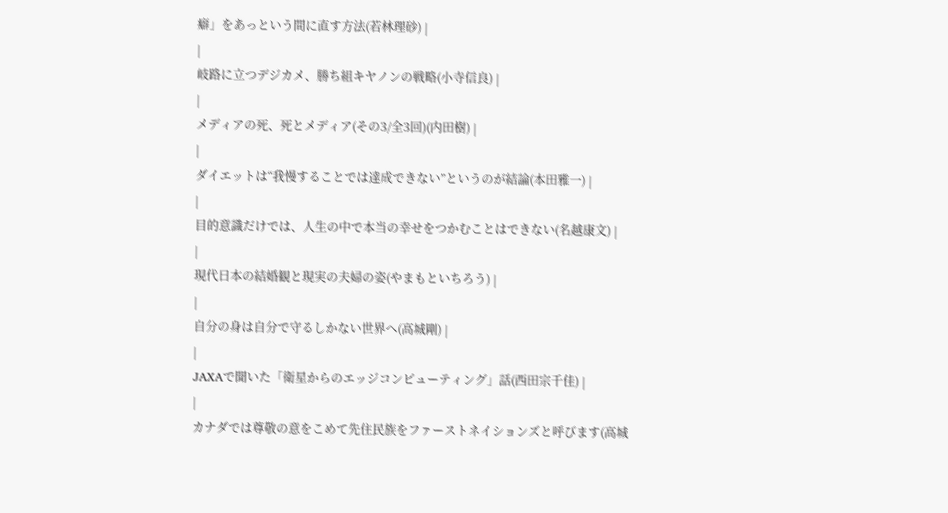癖」をあっという間に直す方法(若林理砂) |
|
岐路に立つデジカメ、勝ち組キヤノンの戦略(小寺信良) |
|
メディアの死、死とメディア(その3/全3回)(内田樹) |
|
ダイエットは“我慢することでは達成できない”というのが結論(本田雅一) |
|
目的意識だけでは、人生の中で本当の幸せをつかむことはできない(名越康文) |
|
現代日本の結婚観と現実の夫婦の姿(やまもといちろう) |
|
自分の身は自分で守るしかない世界へ(高城剛) |
|
JAXAで聞いた「衛星からのエッジコンピューティング」話(西田宗千佳) |
|
カナダでは尊敬の意をこめて先住民族をファーストネイションズと呼びます(高城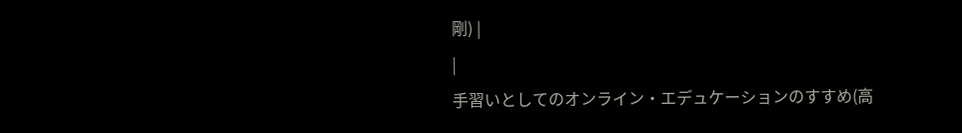剛) |
|
手習いとしてのオンライン・エデュケーションのすすめ(高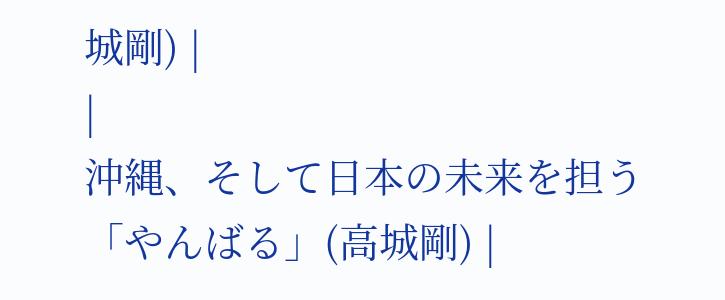城剛) |
|
沖縄、そして日本の未来を担う「やんばる」(高城剛) |